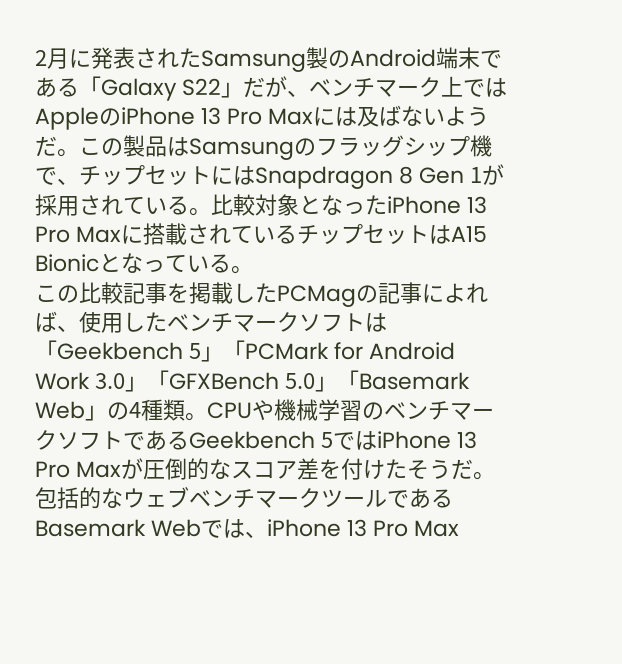2月に発表されたSamsung製のAndroid端末である「Galaxy S22」だが、ベンチマーク上ではAppleのiPhone 13 Pro Maxには及ばないようだ。この製品はSamsungのフラッグシップ機で、チップセットにはSnapdragon 8 Gen 1が採用されている。比較対象となったiPhone 13 Pro Maxに搭載されているチップセットはA15 Bionicとなっている。
この比較記事を掲載したPCMagの記事によれば、使用したベンチマークソフトは「Geekbench 5」「PCMark for Android Work 3.0」「GFXBench 5.0」「Basemark Web」の4種類。CPUや機械学習のベンチマークソフトであるGeekbench 5ではiPhone 13 Pro Maxが圧倒的なスコア差を付けたそうだ。包括的なウェブベンチマークツールであるBasemark Webでは、iPhone 13 Pro Max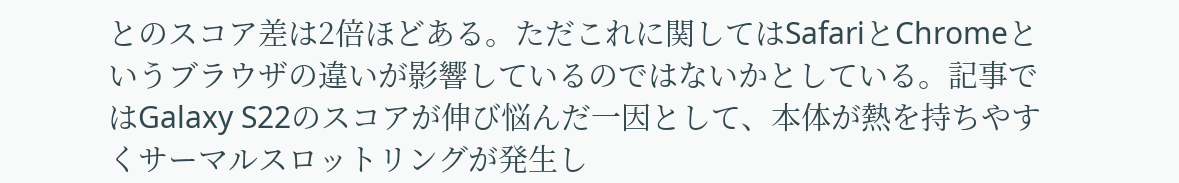とのスコア差は2倍ほどある。ただこれに関してはSafariとChromeというブラウザの違いが影響しているのではないかとしている。記事ではGalaxy S22のスコアが伸び悩んだ一因として、本体が熱を持ちやすくサーマルスロットリングが発生し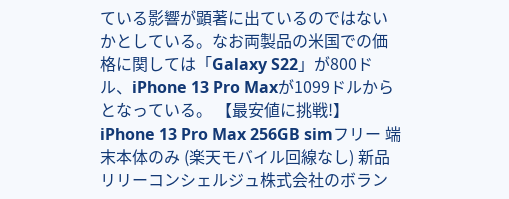ている影響が顕著に出ているのではないかとしている。なお両製品の米国での価格に関しては「Galaxy S22」が800ドル、iPhone 13 Pro Maxが1099ドルからとなっている。 【最安値に挑戦!】 iPhone 13 Pro Max 256GB simフリー 端末本体のみ (楽天モバイル回線なし) 新品 リリーコンシェルジュ株式会社のボラン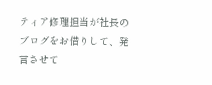ティア修理担当が社長のブログをお借りして、発言させて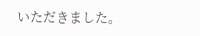いただきました。